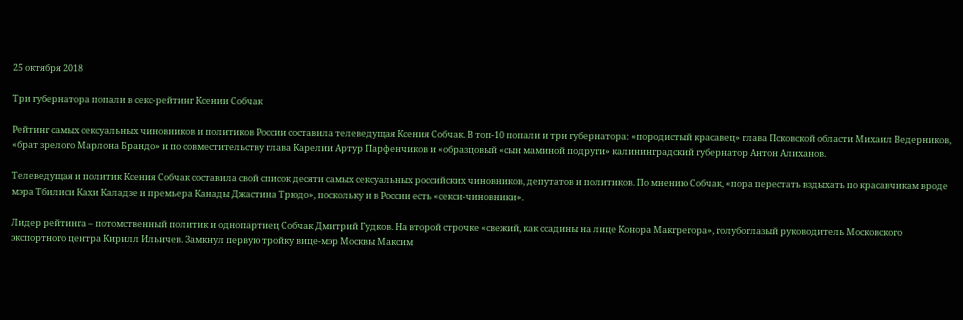25 октября 2018

Три губернатора попали в секс-рейтинг Ксении Собчак

Рейтинг самых сексуальных чиновников и политиков России составила телеведущая Ксения Собчак. В топ-10 попали и три губернатора: «породистый красавец» глава Псковской области Михаил Ведерников, «брат зрелого Марлона Брандо» и по совместительству глава Карелии Артур Парфенчиков и «образцовый «сын маминой подруги» калининградский губернатор Антон Алиханов.

Телеведущая и политик Ксения Собчак составила свой список десяти самых сексуальных российских чиновников, депутатов и политиков. По мнению Собчак, «пора перестать вздыхать по красавчикам вроде мэра Тбилиси Кахи Каладзе и премьера Канады Джастина Трюдо», поскольку и в России есть «секси-чиновники».

Лидер рейтинга – потомственный политик и однопартиец Собчак Дмитрий Гудков. На второй строчке «свежий, как ссадины на лице Конора Макгрегора», голубоглазый руководитель Московского экспортного центра Кирилл Ильичев. Замкнул первую тройку вице-мэр Москвы Максим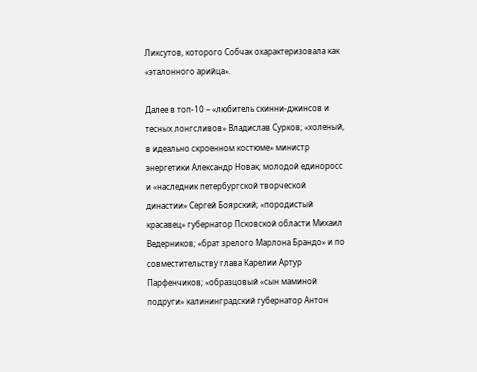Ликсутов, которого Собчак охарактеризовала как «эталонного арийца».

Далее в топ-10 – «любитель скинни-джинсов и тесных лонгсливов» Владислав Сурков; «холеный, в идеально скроенном костюме» министр энергетики Александр Новак; молодой единоросс и «наследник петербургской творческой династии» Сергей Боярский; «породистый красавец» губернатор Псковской области Михаил Ведерников; «брат зрелого Марлона Брандо» и по совместительству глава Карелии Артур Парфенчиков; «образцовый «сын маминой подруги» калининградский губернатор Антон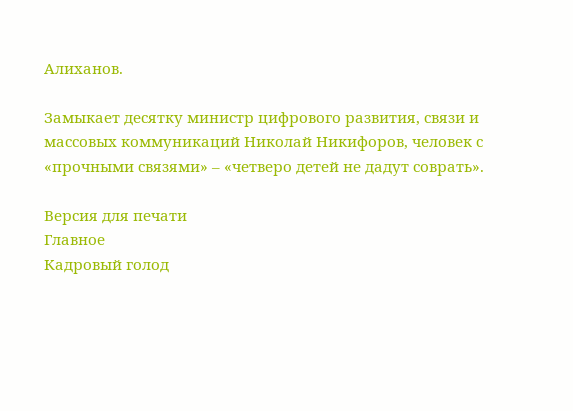Алиханов.

Замыкает десятку министр цифрового развития, связи и массовых коммуникаций Николай Никифоров, человек с «прочными связями» – «четверо детей не дадут соврать».

Версия для печати
Главное
Кадровый голод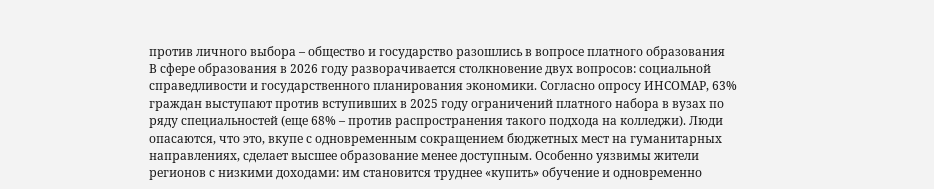против личного выбора – общество и государство разошлись в вопросе платного образования
В сфере образования в 2026 году разворачивается столкновение двух вопросов: социальной справедливости и государственного планирования экономики. Согласно опросу ИНСОМАР, 63% граждан выступают против вступивших в 2025 году ограничений платного набора в вузах по ряду специальностей (еще 68% – против распространения такого подхода на колледжи). Люди опасаются, что это, вкупе с одновременным сокращением бюджетных мест на гуманитарных направлениях, сделает высшее образование менее доступным. Особенно уязвимы жители регионов с низкими доходами: им становится труднее «купить» обучение и одновременно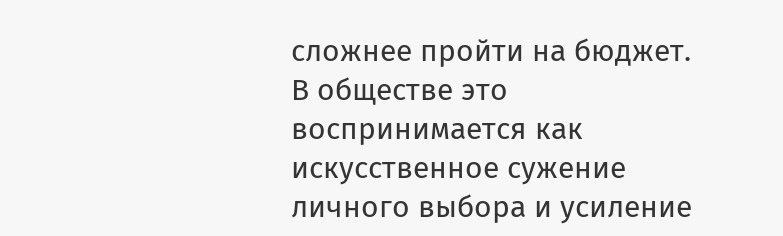сложнее пройти на бюджет. В обществе это воспринимается как искусственное сужение личного выбора и усиление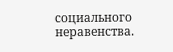социального неравенства.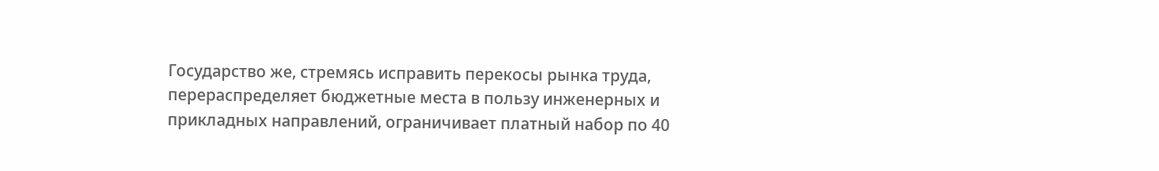Государство же, стремясь исправить перекосы рынка труда, перераспределяет бюджетные места в пользу инженерных и прикладных направлений, ограничивает платный набор по 40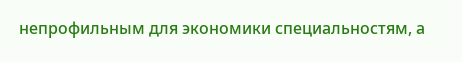непрофильным для экономики специальностям, а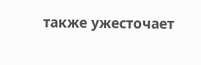также ужесточает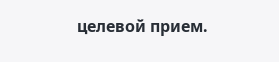целевой прием.